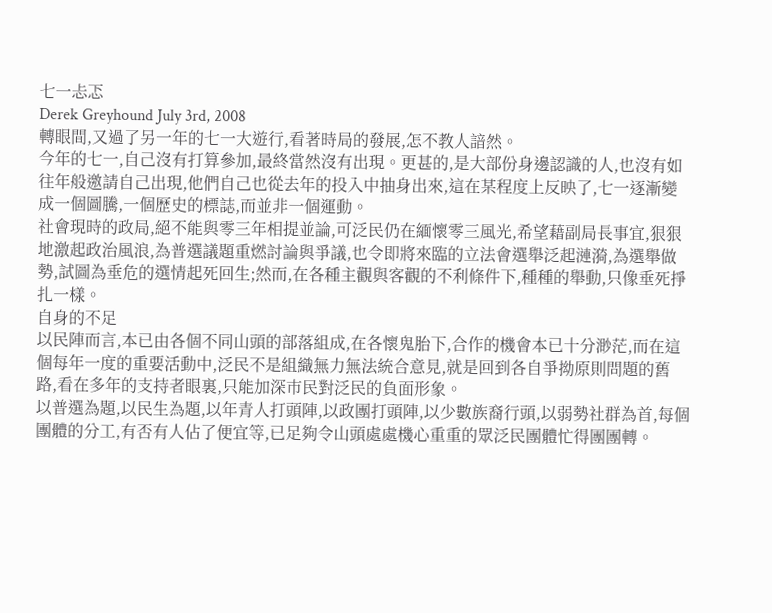七一忐忑
Derek Greyhound July 3rd, 2008
轉眼間,又過了另一年的七一大遊行,看著時局的發展,怎不教人諳然。
今年的七一,自己沒有打算參加,最終當然沒有出現。更甚的,是大部份身邊認識的人,也沒有如往年般邀請自己出現,他們自己也從去年的投入中抽身出來,這在某程度上反映了,七一逐漸變成一個圖騰,一個歷史的標誌,而並非一個運動。
社會現時的政局,絕不能與零三年相提並論,可泛民仍在緬懷零三風光,希望藉副局長事宜,狠狠地激起政治風浪,為普選議題重燃討論與爭議,也令即將來臨的立法會選舉泛起漣漪,為選舉做勢,試圖為垂危的選情起死回生;然而,在各種主觀與客觀的不利條件下,種種的舉動,只像垂死掙扎一樣。
自身的不足
以民陣而言,本已由各個不同山頭的部落組成,在各懷鬼胎下,合作的機會本已十分渺茫,而在這個每年一度的重要活動中,泛民不是組織無力無法統合意見,就是回到各自爭拗原則問題的舊路,看在多年的支持者眼裏,只能加深巿民對泛民的負面形象。
以普選為題,以民生為題,以年青人打頭陣,以政團打頭陣,以少數族裔行頭,以弱勢社群為首,每個團體的分工,有否有人佔了便宜等,已足夠令山頭處處機心重重的眾泛民團體忙得團團轉。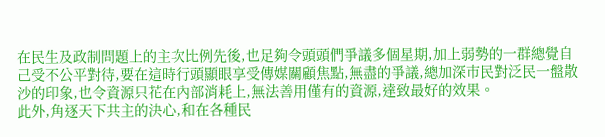在民生及政制問題上的主次比例先後,也足夠令頭頭們爭議多個星期,加上弱勢的一群總覺自己受不公平對待,要在這時行頭顯眼享受傳媒關顧焦點,無盡的爭議,總加深巿民對泛民一盤散沙的印象,也令資源只花在內部消耗上,無法善用僅有的資源,達致最好的效果。
此外,角逐天下共主的決心,和在各種民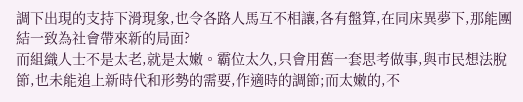調下出現的支持下滑現象,也令各路人馬互不相讓,各有盤算,在同床異夢下,那能團結一致為社會帶來新的局面?
而組織人士不是太老,就是太嫩。霸位太久,只會用舊一套思考做事,與巿民想法脫節,也未能追上新時代和形勢的需要,作適時的調節;而太嫩的,不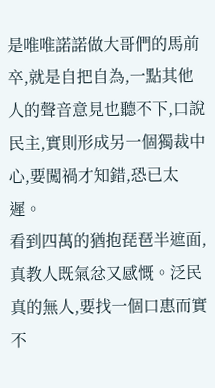是唯唯諾諾做大哥們的馬前卒,就是自把自為,一點其他人的聲音意見也聽不下,口說民主,實則形成另一個獨裁中心,要闖禍才知錯,恐已太遲。
看到四萬的猶抱琵琶半遮面,真教人既氣忿又感慨。泛民真的無人,要找一個口惠而實不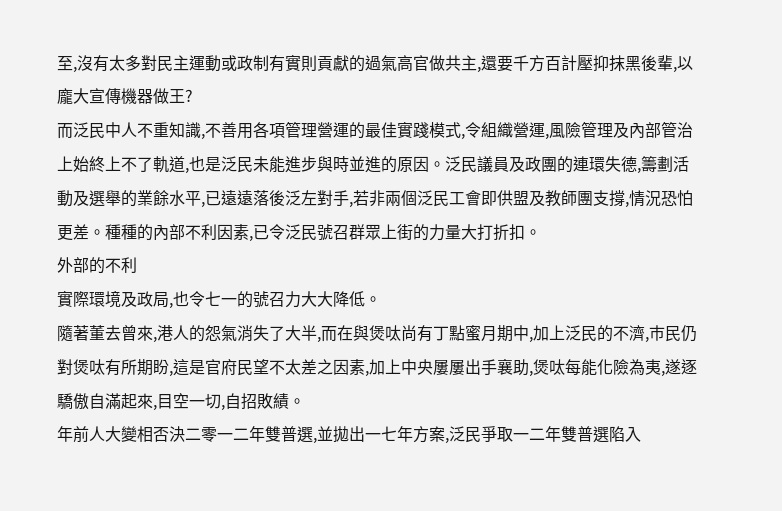至,沒有太多對民主運動或政制有實則貢獻的過氣高官做共主,還要千方百計壓抑抹黑後輩,以龐大宣傳機器做王?
而泛民中人不重知識,不善用各項管理營運的最佳實踐模式,令組織營運,風險管理及內部管治上始終上不了軌道,也是泛民未能進步與時並進的原因。泛民議員及政團的連環失德,籌劃活動及選舉的業餘水平,已遠遠落後泛左對手,若非兩個泛民工會即供盟及教師團支撐,情況恐怕更差。種種的內部不利因素,已令泛民號召群眾上街的力量大打折扣。
外部的不利
實際環境及政局,也令七一的號召力大大降低。
隨著董去曾來,港人的怨氣消失了大半,而在與煲呔尚有丁點蜜月期中,加上泛民的不濟,巿民仍對煲呔有所期盼,這是官府民望不太差之因素,加上中央屢屢出手襄助,煲呔每能化險為夷,遂逐驕傲自滿起來,目空一切,自招敗績。
年前人大變相否決二零一二年雙普選,並拋出一七年方案,泛民爭取一二年雙普選陷入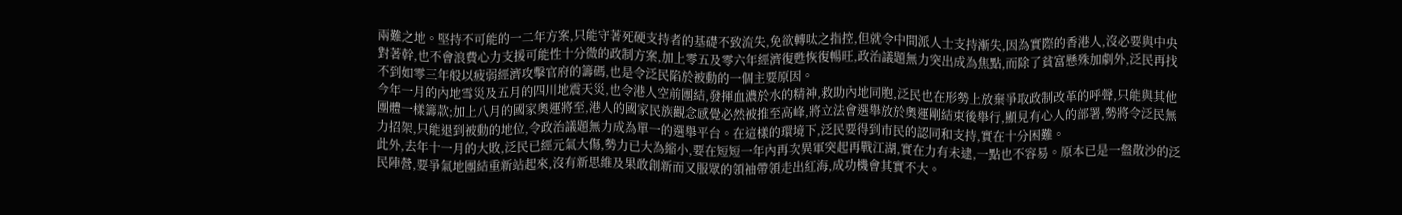兩難之地。堅持不可能的一二年方案,只能守著死硬支持者的基礎不致流失,免欲轉呔之指控,但就令中間派人士支持漸失,因為實際的香港人,沒必要與中央對著幹,也不會浪費心力支援可能性十分微的政制方案,加上零五及零六年經濟復甦恢復暢旺,政治議題無力突出成為焦點,而除了貧富懸殊加劇外,泛民再找不到如零三年般以疲弱經濟攻擊官府的籌碼,也是令泛民陷於被動的一個主要原因。
今年一月的內地雪災及五月的四川地震天災,也令港人空前團結,發揮血濃於水的精神,救助內地同胞,泛民也在形勢上放棄爭取政制改革的呼聲,只能與其他團體一樣籌款;加上八月的國家奧運將至,港人的國家民族觀念感覺必然被推至高峰,將立法會選舉放於奧運剛結束後舉行,顯見有心人的部署,勢將令泛民無力招架,只能退到被動的地位,令政治議題無力成為單一的選舉平台。在這樣的環境下,泛民要得到巿民的認同和支持,實在十分困難。
此外,去年十一月的大敗,泛民已經元氣大傷,勢力已大為縮小,要在短短一年內再次異軍突起再戰江湖,實在力有未逮,一點也不容易。原本已是一盤散沙的泛民陣營,要爭氣地團結重新站起來,沒有新思維及果敢創新而又服眾的領袖帶領走出紅海,成功機會其實不大。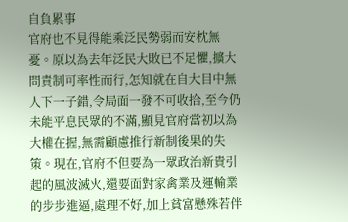自負累事
官府也不見得能乘泛民勢弱而安枕無憂。原以為去年泛民大敗已不足懼,擴大問責制可率性而行,怎知就在自大目中無人下一子錯,令局面一發不可收拾,至今仍未能平息民眾的不滿,顯見官府當初以為大權在握,無需顧慮推行新制後果的失策。現在,官府不但要為一眾政治新貴引起的風波滅火,還要面對家禽業及運輸業的步步進逼,處理不好,加上貧富懸殊若伴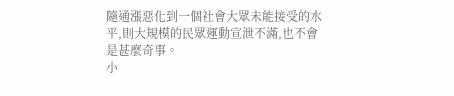隨通漲惡化到一個社會大眾未能接受的水平,則大規模的民眾運動宣泄不滿,也不會是甚麼奇事。
小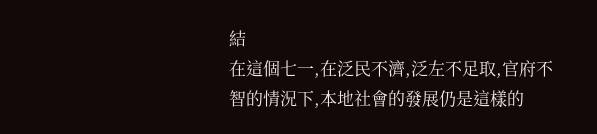結
在這個七一,在泛民不濟,泛左不足取,官府不智的情況下,本地社會的發展仍是這樣的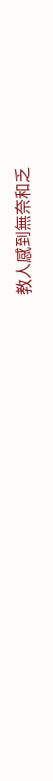教人感到無奈和乏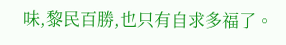味,黎民百勝,也只有自求多福了。